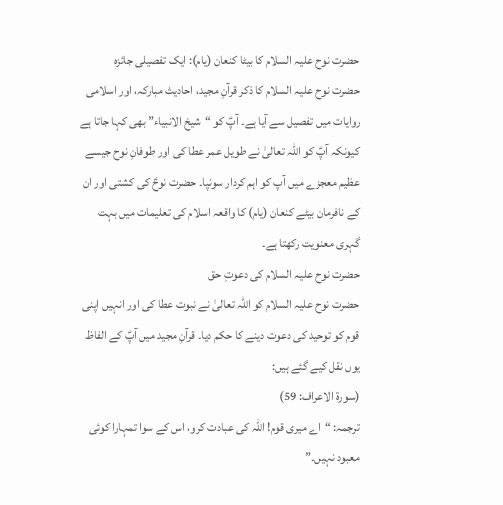حضرت نوح علیہ السلام کا بیٹا کنعان (یام): ایک تفصیلی جائزہ
حضرت نوح علیہ السلام کا ذکر قرآنِ مجید، احادیث مبارکہ، اور اسلامی روایات میں تفصیل سے آیا ہے۔ آپؑ کو “شیخ الانبیاء” بھی کہا جاتا ہے کیونکہ آپؑ کو اللہ تعالیٰ نے طویل عمر عطا کی اور طوفانِ نوح جیسے عظیم معجزے میں آپ کو اہم کردار سونپا۔ حضرت نوحؑ کی کشتی اور ان کے نافرمان بیٹے کنعان (یام) کا واقعہ اسلام کی تعلیمات میں بہت گہری معنویت رکھتا ہے۔
حضرت نوح علیہ السلام کی دعوتِ حق
حضرت نوح علیہ السلام کو اللہ تعالیٰ نے نبوت عطا کی اور انہیں اپنی قوم کو توحید کی دعوت دینے کا حکم دیا۔ قرآنِ مجید میں آپؑ کے الفاظ یوں نقل کیے گئے ہیں:
(سورۃ الاعراف: 59)
ترجمہ: “اے میری قوم! اللہ کی عبادت کرو، اس کے سوا تمہارا کوئی معبود نہیں۔”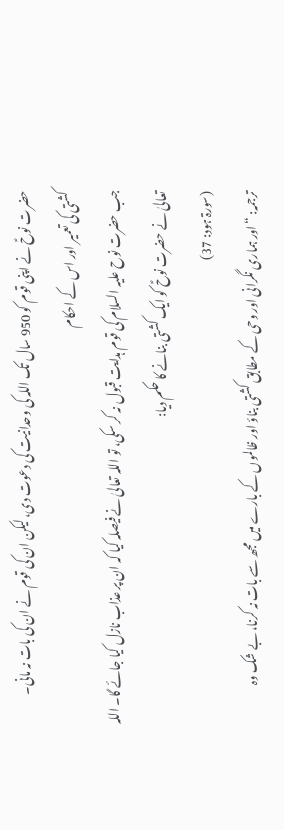حضرت نوحؑ نے اپنی قوم کو 950 سال تک اللہ کی وحدانیت کی دعوت دی، لیکن ان کی قوم نے ان کی بات نہ مانی۔
کشتی کی تعمیر اور اس کے احکام
جب حضرت نوح علیہ السلام کی قوم ہدایت قبول نہ کر سکی، تو اللہ تعالیٰ نے فیصلہ کیا کہ ان پر عذاب نازل کیا جائے گا۔ اللہ تعالیٰ نے حضرت نوحؑ کو ایک کشتی بنانے کا حکم دیا:
(سورۃ ہود: 37)
ترجمہ: “اور ہماری نگرانی اور وحی کے مطابق کشتی بناؤ اور ظالموں کے بارے میں مجھ سے بات نہ کرنا، بے شک وہ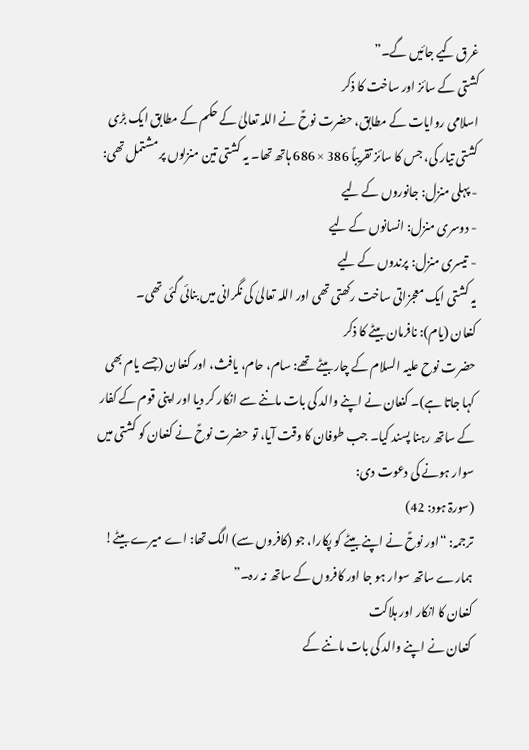غرق کیے جائیں گے۔”
کشتی کے سائز اور ساخت کا ذکر
اسلامی روایات کے مطابق، حضرت نوحؑ نے اللہ تعالیٰ کے حکم کے مطابق ایک بڑی کشتی تیار کی، جس کا سائز تقریباً 386 × 686 ہاتھ تھا۔ یہ کشتی تین منزلوں پر مشتمل تھی:
- پہلی منزل: جانوروں کے لیے
- دوسری منزل: انسانوں کے لیے
- تیسری منزل: پرندوں کے لیے
یہ کشتی ایک معجزاتی ساخت رکھتی تھی اور اللہ تعالیٰ کی نگرانی میں بنائی گئی تھی۔
کنعان (یام): نافرمان بیٹے کا ذکر
حضرت نوح علیہ السلام کے چار بیٹے تھے: سام، حام، یافث، اور کنعان (جسے یام بھی کہا جاتا ہے)۔ کنعان نے اپنے والد کی بات ماننے سے انکار کر دیا اور اپنی قوم کے کفار کے ساتھ رہنا پسند کیا۔ جب طوفان کا وقت آیا، تو حضرت نوحؑ نے کنعان کو کشتی میں سوار ہونے کی دعوت دی:
(سورۃ ہود: 42)
ترجمہ: “اور نوحؑ نے اپنے بیٹے کو پکارا، جو (کافروں سے) الگ تھا: اے میرے بیٹے! ہمارے ساتھ سوار ہو جا اور کافروں کے ساتھ نہ رہ۔”
کنعان کا انکار اور ہلاکت
کنعان نے اپنے والد کی بات ماننے کے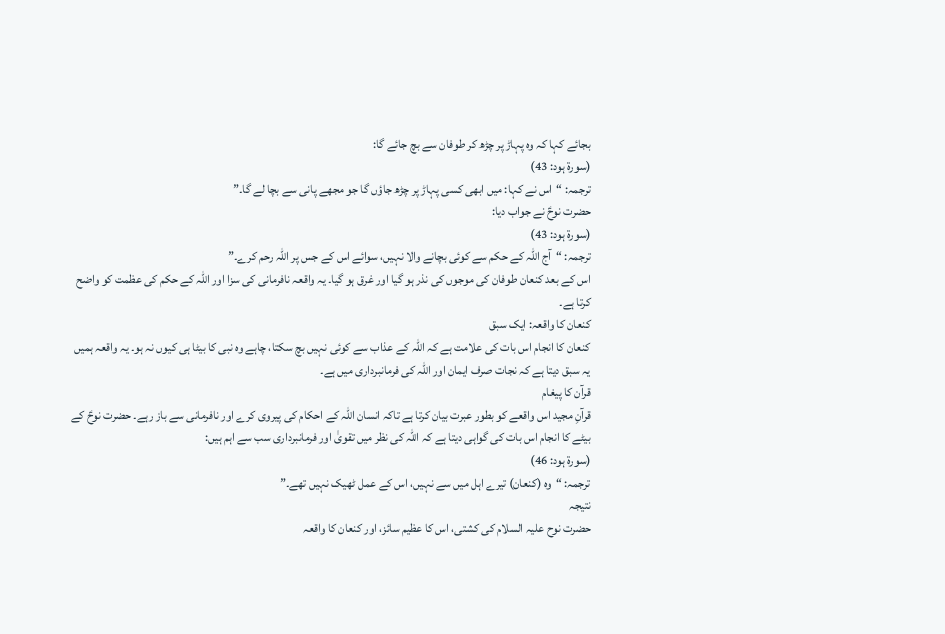بجائے کہا کہ وہ پہاڑ پر چڑھ کر طوفان سے بچ جائے گا:
(سورۃ ہود: 43)
ترجمہ: “اس نے کہا: میں ابھی کسی پہاڑ پر چڑھ جاؤں گا جو مجھے پانی سے بچا لے گا۔”
حضرت نوحؑ نے جواب دیا:
(سورۃ ہود: 43)
ترجمہ: “آج اللہ کے حکم سے کوئی بچانے والا نہیں، سوائے اس کے جس پر اللہ رحم کرے۔”
اس کے بعد کنعان طوفان کی موجوں کی نذر ہو گیا اور غرق ہو گیا۔ یہ واقعہ نافرمانی کی سزا اور اللہ کے حکم کی عظمت کو واضح کرتا ہے۔
کنعان کا واقعہ: ایک سبق
کنعان کا انجام اس بات کی علامت ہے کہ اللہ کے عذاب سے کوئی نہیں بچ سکتا، چاہے وہ نبی کا بیٹا ہی کیوں نہ ہو۔ یہ واقعہ ہمیں یہ سبق دیتا ہے کہ نجات صرف ایمان اور اللہ کی فرمانبرداری میں ہے۔
قرآن کا پیغام
قرآنِ مجید اس واقعے کو بطور عبرت بیان کرتا ہے تاکہ انسان اللہ کے احکام کی پیروی کرے اور نافرمانی سے باز رہے۔ حضرت نوحؑ کے بیٹے کا انجام اس بات کی گواہی دیتا ہے کہ اللہ کی نظر میں تقویٰ اور فرمانبرداری سب سے اہم ہیں:
(سورۃ ہود: 46)
ترجمہ: “وہ (کنعان) تیرے اہل میں سے نہیں، اس کے عمل ٹھیک نہیں تھے۔”
نتیجہ
حضرت نوح علیہ السلام کی کشتی، اس کا عظیم سائز، اور کنعان کا واقعہ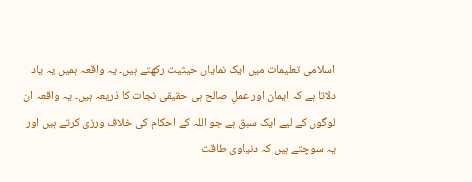اسلامی تعلیمات میں ایک نمایاں حیثیت رکھتے ہیں۔ یہ واقعہ ہمیں یہ یاد دلاتا ہے کہ ایمان اور عملِ صالح ہی حقیقی نجات کا ذریعہ ہیں۔ یہ واقعہ ان لوگوں کے لیے ایک سبق ہے جو اللہ کے احکام کی خلاف ورزی کرتے ہیں اور یہ سوچتے ہیں کہ دنیاوی طاقت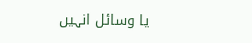یا وسائل انہیں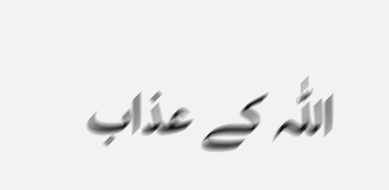اللہ کے عذاب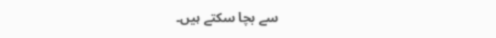سے بچا سکتے ہیں۔